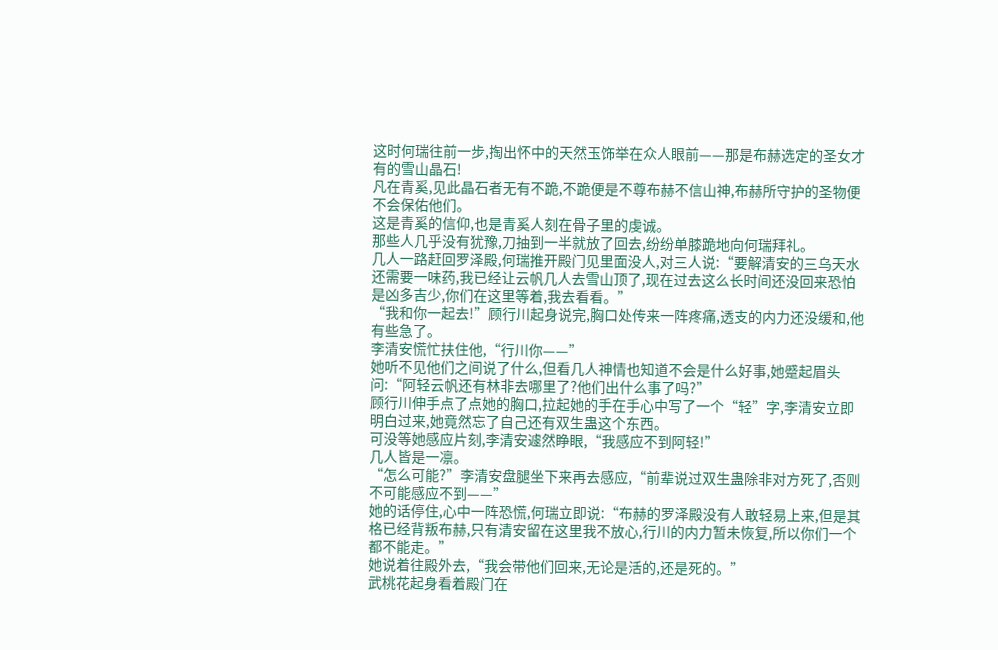这时何瑞往前一步,掏出怀中的天然玉饰举在众人眼前——那是布赫选定的圣女才有的雪山晶石!
凡在青奚,见此晶石者无有不跪,不跪便是不尊布赫不信山神,布赫所守护的圣物便不会保佑他们。
这是青奚的信仰,也是青奚人刻在骨子里的虔诚。
那些人几乎没有犹豫,刀抽到一半就放了回去,纷纷单膝跪地向何瑞拜礼。
几人一路赶回罗泽殿,何瑞推开殿门见里面没人,对三人说:“要解清安的三乌天水还需要一味药,我已经让云帆几人去雪山顶了,现在过去这么长时间还没回来恐怕是凶多吉少,你们在这里等着,我去看看。”
“我和你一起去!”顾行川起身说完,胸口处传来一阵疼痛,透支的内力还没缓和,他有些急了。
李清安慌忙扶住他,“行川你——”
她听不见他们之间说了什么,但看几人神情也知道不会是什么好事,她蹙起眉头问:“阿轻云帆还有林非去哪里了?他们出什么事了吗?”
顾行川伸手点了点她的胸口,拉起她的手在手心中写了一个“轻”字,李清安立即明白过来,她竟然忘了自己还有双生蛊这个东西。
可没等她感应片刻,李清安遽然睁眼,“我感应不到阿轻!”
几人皆是一凛。
“怎么可能?”李清安盘腿坐下来再去感应,“前辈说过双生蛊除非对方死了,否则不可能感应不到——”
她的话停住,心中一阵恐慌,何瑞立即说:“布赫的罗泽殿没有人敢轻易上来,但是其格已经背叛布赫,只有清安留在这里我不放心,行川的内力暂未恢复,所以你们一个都不能走。”
她说着往殿外去,“我会带他们回来,无论是活的,还是死的。”
武桃花起身看着殿门在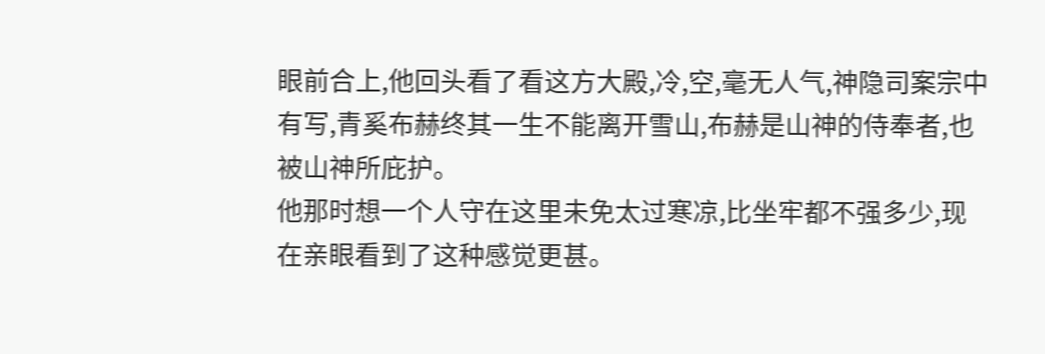眼前合上,他回头看了看这方大殿,冷,空,毫无人气,神隐司案宗中有写,青奚布赫终其一生不能离开雪山,布赫是山神的侍奉者,也被山神所庇护。
他那时想一个人守在这里未免太过寒凉,比坐牢都不强多少,现在亲眼看到了这种感觉更甚。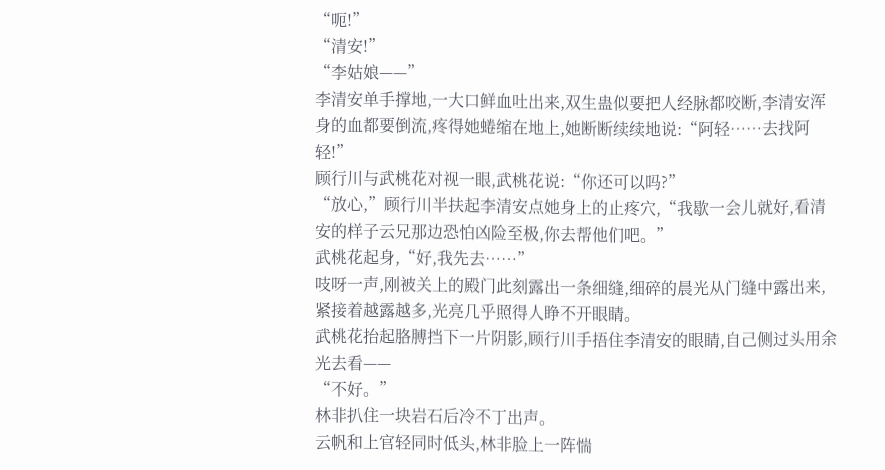“呃!”
“清安!”
“李姑娘——”
李清安单手撑地,一大口鲜血吐出来,双生蛊似要把人经脉都咬断,李清安浑身的血都要倒流,疼得她蜷缩在地上,她断断续续地说:“阿轻……去找阿轻!”
顾行川与武桃花对视一眼,武桃花说:“你还可以吗?”
“放心,”顾行川半扶起李清安点她身上的止疼穴,“我歇一会儿就好,看清安的样子云兄那边恐怕凶险至极,你去帮他们吧。”
武桃花起身,“好,我先去……”
吱呀一声,刚被关上的殿门此刻露出一条细缝,细碎的晨光从门缝中露出来,紧接着越露越多,光亮几乎照得人睁不开眼睛。
武桃花抬起胳膊挡下一片阴影,顾行川手捂住李清安的眼睛,自己侧过头用余光去看——
“不好。”
林非扒住一块岩石后冷不丁出声。
云帆和上官轻同时低头,林非脸上一阵惴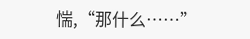惴,“那什么……”